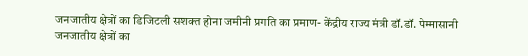जनजातीय क्षेत्रों का डिजिटली सशक्त होना जमीनी प्रगति का प्रमाण- केंद्रीय राज्य मंत्री डॉ.डॉ. पेम्मासानी
जनजातीय क्षेत्रों का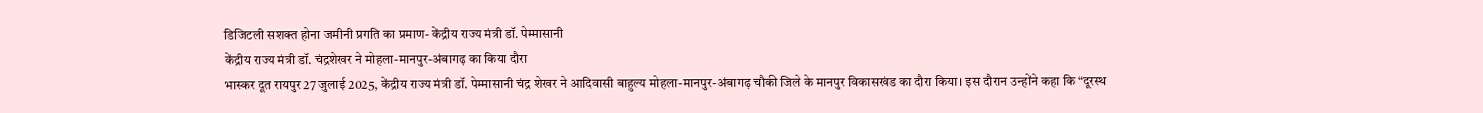डिजिटली सशक्त होना जमीनी प्रगति का प्रमाण- केंद्रीय राज्य मंत्री डॉ. पेम्मासानी
केंद्रीय राज्य मंत्री डॉ. चंद्रशेखर ने मोहला-मानपुर-अंबागढ़ का किया दौरा
भास्कर दूत रायपुर 27 जुलाई 2025, केंद्रीय राज्य मंत्री डॉ. पेम्मासानी चंद्र शेखर ने आदिवासी बाहुल्य मोहला-मानपुर-अंबागढ़ चौकी जिले के मानपुर विकासखंड का दौरा किया। इस दौरान उन्होंने कहा कि “दूरस्थ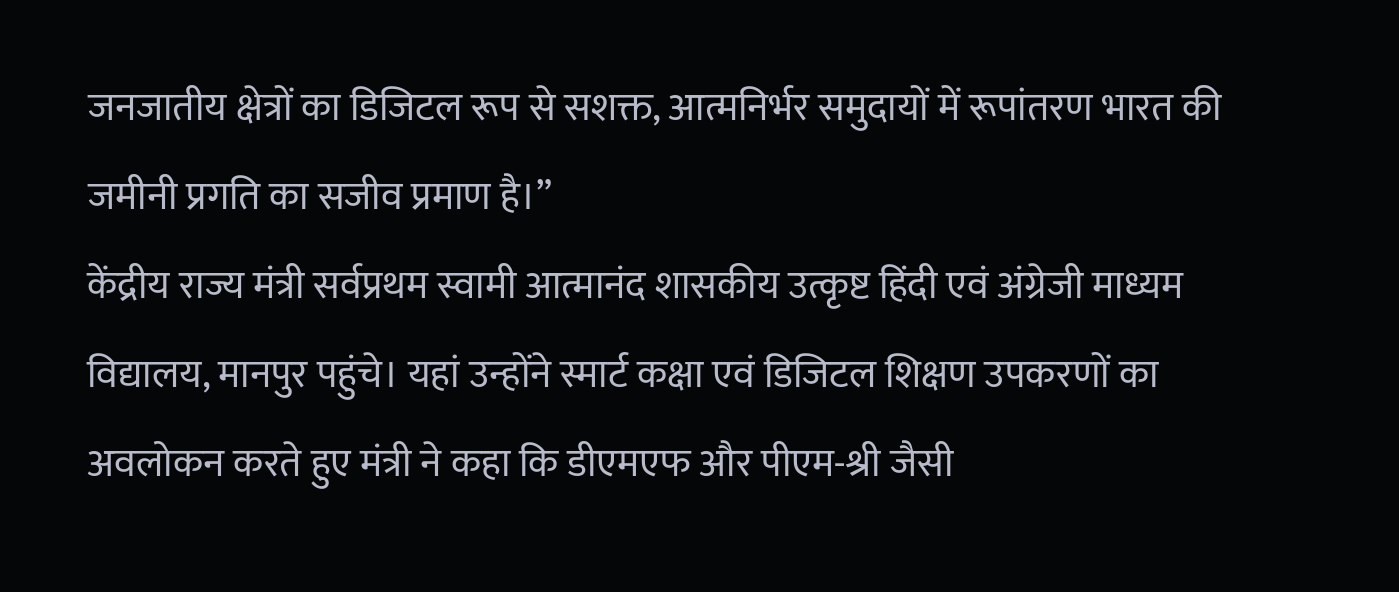जनजातीय क्षेत्रों का डिजिटल रूप से सशक्त, आत्मनिर्भर समुदायों में रूपांतरण भारत की जमीनी प्रगति का सजीव प्रमाण है।”
केंद्रीय राज्य मंत्री सर्वप्रथम स्वामी आत्मानंद शासकीय उत्कृष्ट हिंदी एवं अंग्रेजी माध्यम विद्यालय, मानपुर पहुंचे। यहां उन्होंने स्मार्ट कक्षा एवं डिजिटल शिक्षण उपकरणों का अवलोकन करते हुए मंत्री ने कहा कि डीएमएफ और पीएम-श्री जैसी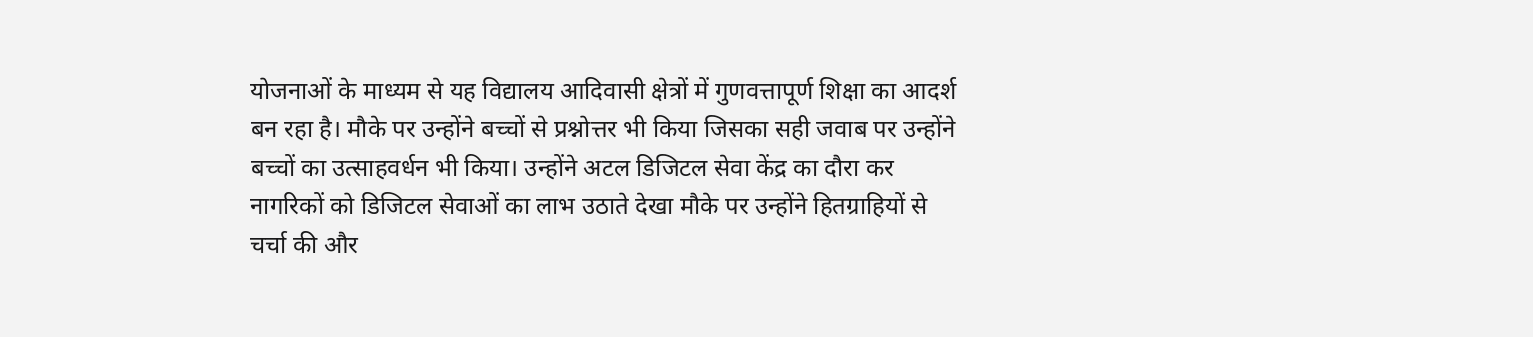योजनाओं के माध्यम से यह विद्यालय आदिवासी क्षेत्रों में गुणवत्तापूर्ण शिक्षा का आदर्श बन रहा है। मौके पर उन्होंने बच्चों से प्रश्नोत्तर भी किया जिसका सही जवाब पर उन्होंने बच्चों का उत्साहवर्धन भी किया। उन्होंने अटल डिजिटल सेवा केंद्र का दौरा कर नागरिकों को डिजिटल सेवाओं का लाभ उठाते देखा मौके पर उन्होंने हितग्राहियों से चर्चा की और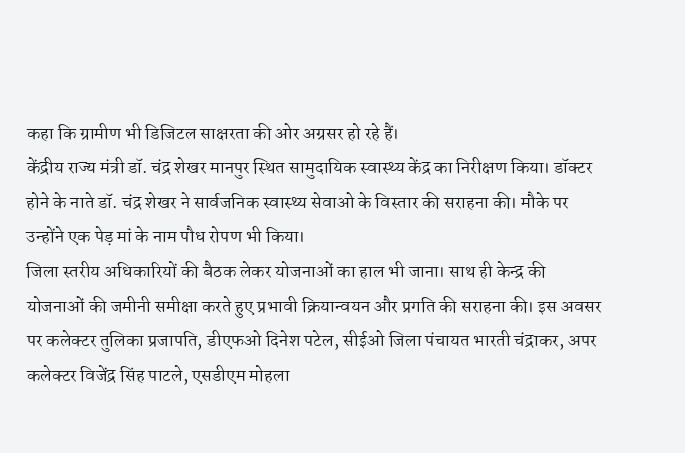कहा कि ग्रामीण भी डिजिटल साक्षरता की ओर अग्रसर हो रहे हैं।
केंद्रीय राज्य मंत्री डॉ. चंद्र शेखर मानपुर स्थित सामुदायिक स्वास्थ्य केंद्र का निरीक्षण किया। डॉक्टर होने के नाते डॉ. चंद्र शेखर ने सार्वजनिक स्वास्थ्य सेवाओ के विस्तार की सराहना की। मौके पर उन्होंने एक पेड़ मां के नाम पौध रोपण भी किया।
जिला स्तरीय अधिकारियों की बैठक लेकर योजनाओं का हाल भी जाना। साथ ही केन्द्र की योजनाओं की जमीनी समीक्षा करते हुए प्रभावी क्रियान्वयन और प्रगति की सराहना की। इस अवसर पर कलेक्टर तुलिका प्रजापति, डीएफओ दिनेश पटेल, सीईओ जिला पंचायत भारती चंद्राकर, अपर कलेक्टर विजेंद्र सिंह पाटले, एसडीएम मोहला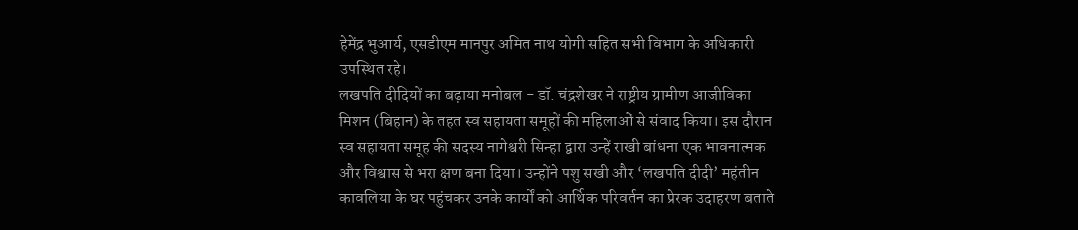हेमेंद्र भुआर्य, एसडीएम मानपुर अमित नाथ योगी सहित सभी विभाग के अधिकारी उपस्थित रहे।
लखपति दीदियों का बढ़ाया मनोबल - डॉ. चंद्रशेखर ने राष्ट्रीय ग्रामीण आजीविका मिशन (बिहान) के तहत स्व सहायता समूहों की महिलाओं से संवाद किया। इस दौरान स्व सहायता समूह की सदस्य नागेश्वरी सिन्हा द्वारा उन्हें राखी बांधना एक भावनात्मक और विश्वास से भरा क्षण बना दिया। उन्होंने पशु सखी और ‘लखपति दीदी’ महंतीन कावलिया के घर पहुंचकर उनके कार्यों को आर्थिक परिवर्तन का प्रेरक उदाहरण बताते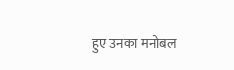हुए उनका मनोबल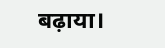बढ़ाया।